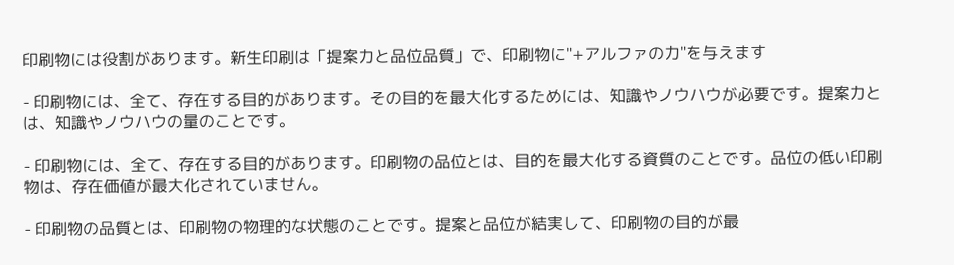印刷物には役割があります。新生印刷は「提案力と品位品質」で、印刷物に"+アルファの力"を与えます

- 印刷物には、全て、存在する目的があります。その目的を最大化するためには、知識やノウハウが必要です。提案力とは、知識やノウハウの量のことです。

- 印刷物には、全て、存在する目的があります。印刷物の品位とは、目的を最大化する資質のことです。品位の低い印刷物は、存在価値が最大化されていません。

- 印刷物の品質とは、印刷物の物理的な状態のことです。提案と品位が結実して、印刷物の目的が最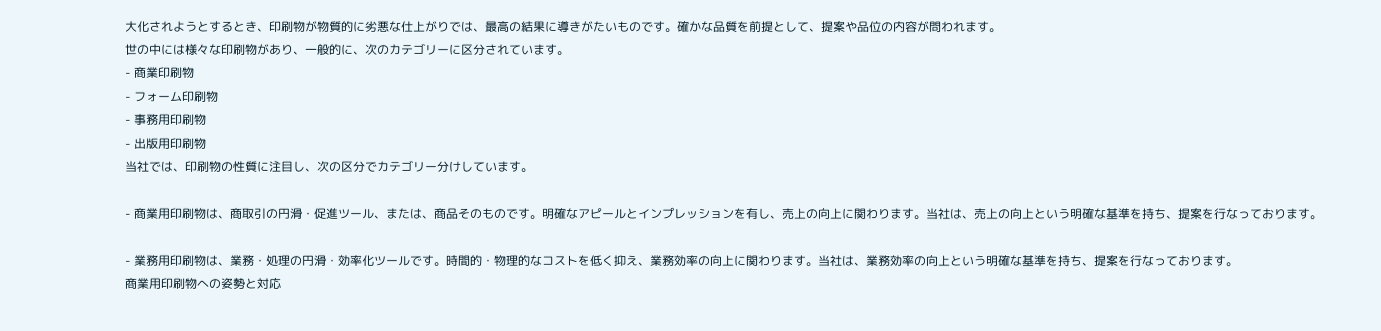大化されようとするとき、印刷物が物質的に劣悪な仕上がりでは、最高の結果に導きがたいものです。確かな品質を前提として、提案や品位の内容が問われます。
世の中には様々な印刷物があり、一般的に、次のカテゴリーに区分されています。
- 商業印刷物
- フォーム印刷物
- 事務用印刷物
- 出版用印刷物
当社では、印刷物の性質に注目し、次の区分でカテゴリー分けしています。

- 商業用印刷物は、商取引の円滑・促進ツール、または、商品そのものです。明確なアピールとインプレッションを有し、売上の向上に関わります。当社は、売上の向上という明確な基準を持ち、提案を行なっております。

- 業務用印刷物は、業務・処理の円滑・効率化ツールです。時間的・物理的なコストを低く抑え、業務効率の向上に関わります。当社は、業務効率の向上という明確な基準を持ち、提案を行なっております。
商業用印刷物への姿勢と対応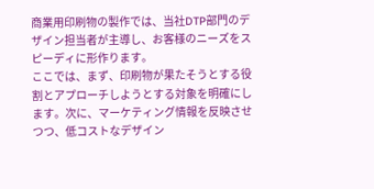商業用印刷物の製作では、当社DTP部門のデザイン担当者が主導し、お客様のニーズをスピーディに形作ります。
ここでは、まず、印刷物が果たそうとする役割とアプローチしようとする対象を明確にします。次に、マーケティング情報を反映させつつ、低コストなデザイン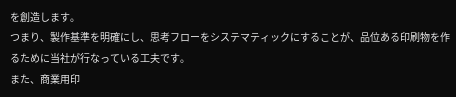を創造します。
つまり、製作基準を明確にし、思考フローをシステマティックにすることが、品位ある印刷物を作るために当社が行なっている工夫です。
また、商業用印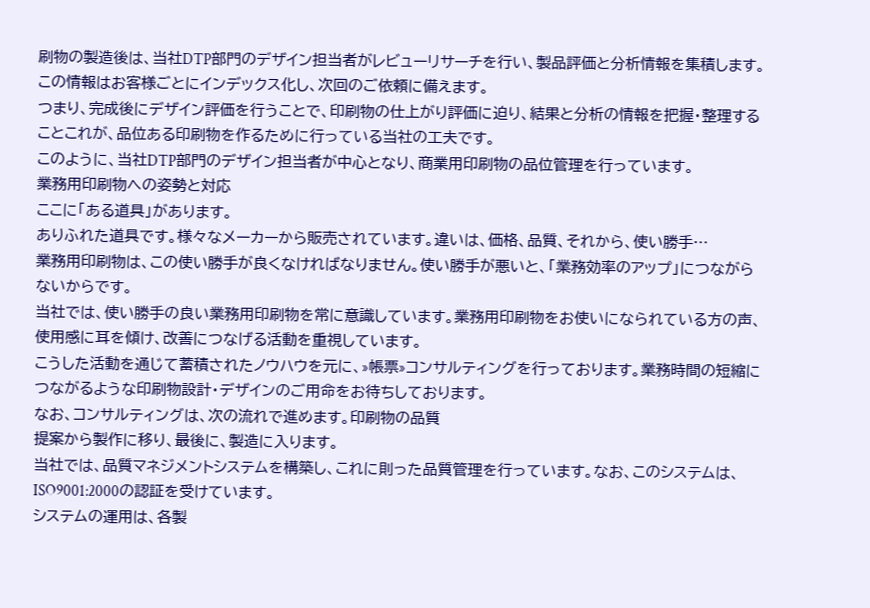刷物の製造後は、当社DTP部門のデザイン担当者がレビューリサーチを行い、製品評価と分析情報を集積します。
この情報はお客様ごとにインデックス化し、次回のご依頼に備えます。
つまり、完成後にデザイン評価を行うことで、印刷物の仕上がり評価に迫り、結果と分析の情報を把握・整理することこれが、品位ある印刷物を作るために行っている当社の工夫です。
このように、当社DTP部門のデザイン担当者が中心となり、商業用印刷物の品位管理を行っています。
業務用印刷物への姿勢と対応
ここに「ある道具」があります。
ありふれた道具です。様々なメーカーから販売されています。違いは、価格、品質、それから、使い勝手…
業務用印刷物は、この使い勝手が良くなければなりません。使い勝手が悪いと、「業務効率のアップ」につながらないからです。
当社では、使い勝手の良い業務用印刷物を常に意識しています。業務用印刷物をお使いになられている方の声、使用感に耳を傾け、改善につなげる活動を重視しています。
こうした活動を通じて蓄積されたノウハウを元に、»帳票»コンサルティングを行っております。業務時間の短縮につながるような印刷物設計・デザインのご用命をお待ちしております。
なお、コンサルティングは、次の流れで進めます。印刷物の品質
提案から製作に移り、最後に、製造に入ります。
当社では、品質マネジメントシステムを構築し、これに則った品質管理を行っています。なお、このシステムは、ISO9001:2000の認証を受けています。
システムの運用は、各製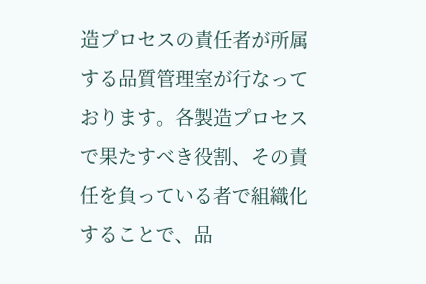造プロセスの責任者が所属する品質管理室が行なっております。各製造プロセスで果たすべき役割、その責任を負っている者で組織化することで、品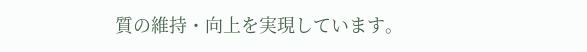質の維持・向上を実現しています。